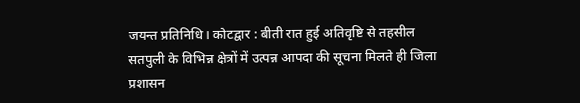जयन्त प्रतिनिधि। कोटद्वार : बीती रात हुई अतिवृष्टि से तहसील सतपुली के विभिन्न क्षेत्रों में उत्पन्न आपदा की सूचना मिलते ही जिला प्रशासन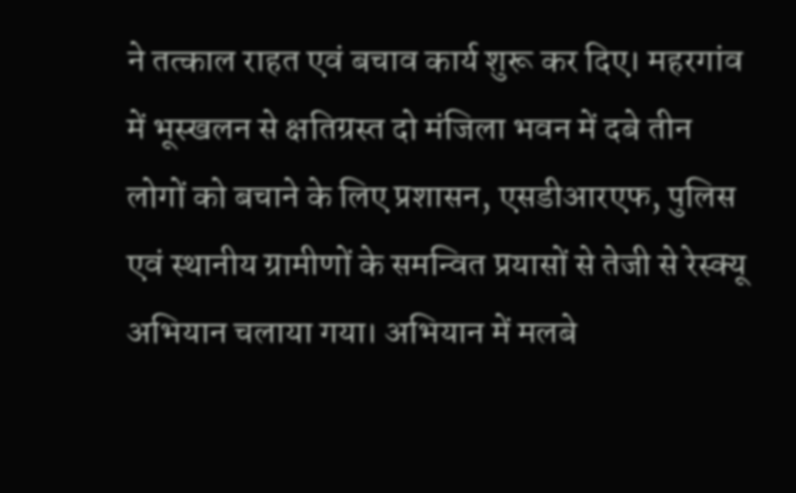ने तत्काल राहत एवं बचाव कार्य शुरू कर दिए। महरगांव में भूस्खलन से क्षतिग्रस्त दो मंजिला भवन में दबे तीन लोगों को बचाने के लिए प्रशासन, एसडीआरएफ, पुलिस एवं स्थानीय ग्रामीणों के समन्वित प्रयासों से तेजी से रेस्क्यू अभियान चलाया गया। अभियान में मलबे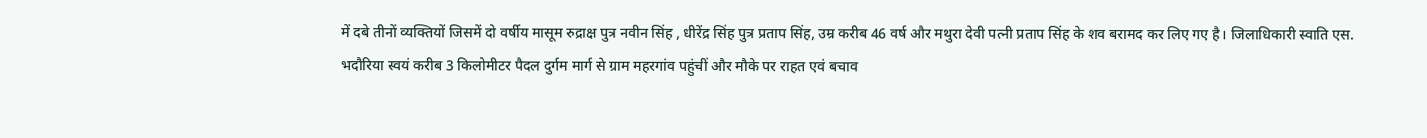में दबे तीनों व्यक्तियों जिसमें दो वर्षीय मासूम रुद्राक्ष पुत्र नवीन सिंह , धीरेंद्र सिंह पुत्र प्रताप सिंह, उम्र करीब 46 वर्ष और मथुरा देवी पत्नी प्रताप सिंह के शव बरामद कर लिए गए है। जिलाधिकारी स्वाति एस. भदौरिया स्वयं करीब 3 किलोमीटर पैदल दुर्गम मार्ग से ग्राम महरगांव पहुंचीं और मौके पर राहत एवं बचाव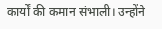कार्यों की कमान संभाली। उन्होंने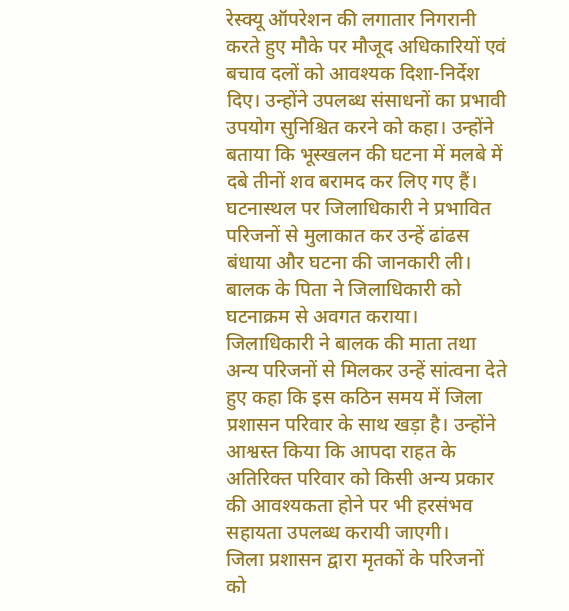रेस्क्यू ऑपरेशन की लगातार निगरानी करते हुए मौके पर मौजूद अधिकारियों एवं बचाव दलों को आवश्यक दिशा-निर्देश दिए। उन्होंने उपलब्ध संसाधनों का प्रभावी उपयोग सुनिश्चित करने को कहा। उन्होंने बताया कि भूस्खलन की घटना में मलबे में दबे तीनों शव बरामद कर लिए गए हैं। घटनास्थल पर जिलाधिकारी ने प्रभावित परिजनों से मुलाकात कर उन्हें ढांढस बंधाया और घटना की जानकारी ली। बालक के पिता ने जिलाधिकारी को घटनाक्रम से अवगत कराया। जिलाधिकारी ने बालक की माता तथा अन्य परिजनों से मिलकर उन्हें सांत्वना देते हुए कहा कि इस कठिन समय में जिला प्रशासन परिवार के साथ खड़ा है। उन्होंने आश्वस्त किया कि आपदा राहत के अतिरिक्त परिवार को किसी अन्य प्रकार की आवश्यकता होने पर भी हरसंभव सहायता उपलब्ध करायी जाएगी।
जिला प्रशासन द्वारा मृतकों के परिजनों को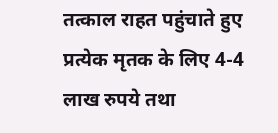तत्काल राहत पहुंचाते हुए प्रत्येक मृतक के लिए 4-4 लाख रुपये तथा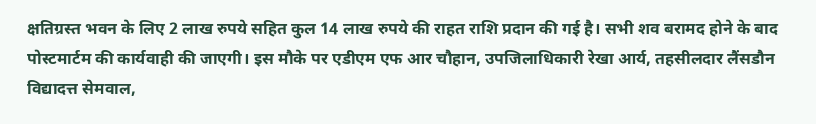क्षतिग्रस्त भवन के लिए 2 लाख रुपये सहित कुल 14 लाख रुपये की राहत राशि प्रदान की गई है। सभी शव बरामद होने के बाद पोस्टमार्टम की कार्यवाही की जाएगी। इस मौके पर एडीएम एफ आर चौहान, उपजिलाधिकारी रेखा आर्य, तहसीलदार लैंसडौन विद्यादत्त सेमवाल,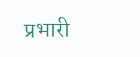प्रभारी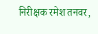निरीक्षक रमेश तनवर,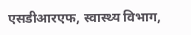एसडीआरएफ, स्वास्थ्य विभाग,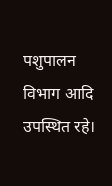पशुपालन विभाग आदि उपस्थित रहे।